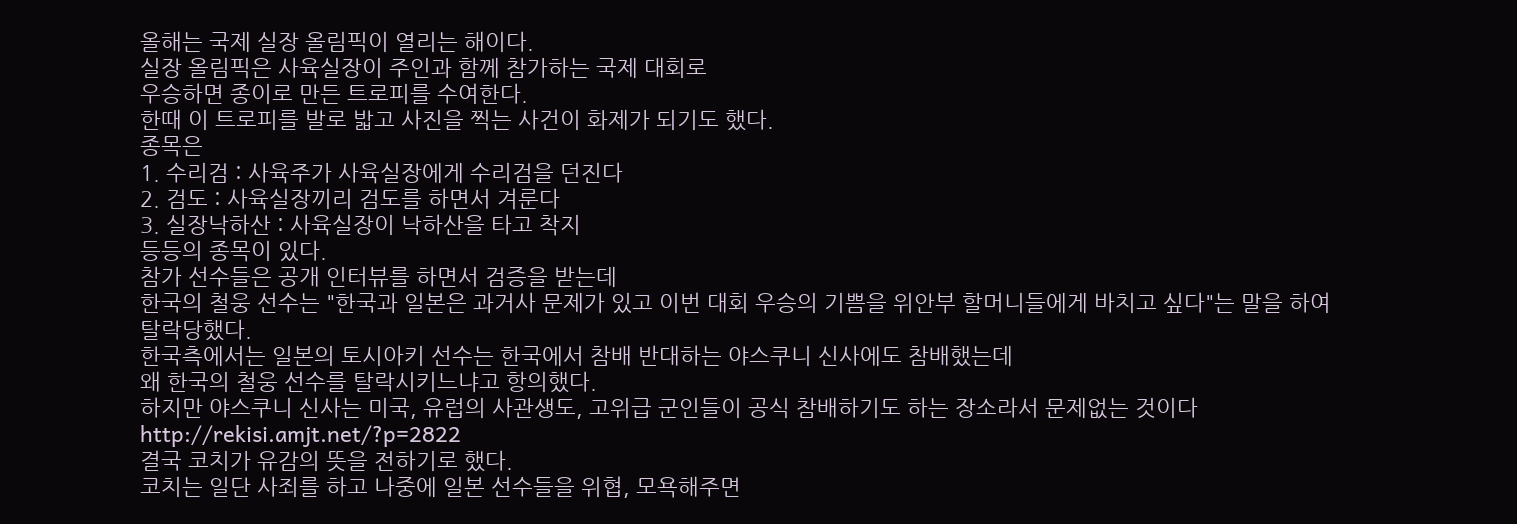올해는 국제 실장 올림픽이 열리는 해이다.
실장 올림픽은 사육실장이 주인과 함께 참가하는 국제 대회로
우승하면 종이로 만든 트로피를 수여한다.
한때 이 트로피를 발로 밟고 사진을 찍는 사건이 화제가 되기도 했다.
종목은
1. 수리검 : 사육주가 사육실장에게 수리검을 던진다
2. 검도 : 사육실장끼리 검도를 하면서 겨룬다
3. 실장낙하산 : 사육실장이 낙하산을 타고 착지
등등의 종목이 있다.
참가 선수들은 공개 인터뷰를 하면서 검증을 받는데
한국의 철웅 선수는 "한국과 일본은 과거사 문제가 있고 이번 대회 우승의 기쁨을 위안부 할머니들에게 바치고 싶다"는 말을 하여
탈락당했다.
한국측에서는 일본의 토시아키 선수는 한국에서 참배 반대하는 야스쿠니 신사에도 참배했는데
왜 한국의 철웅 선수를 탈락시키느냐고 항의했다.
하지만 야스쿠니 신사는 미국, 유럽의 사관생도, 고위급 군인들이 공식 참배하기도 하는 장소라서 문제없는 것이다
http://rekisi.amjt.net/?p=2822
결국 코치가 유감의 뜻을 전하기로 했다.
코치는 일단 사죄를 하고 나중에 일본 선수들을 위협, 모욕해주면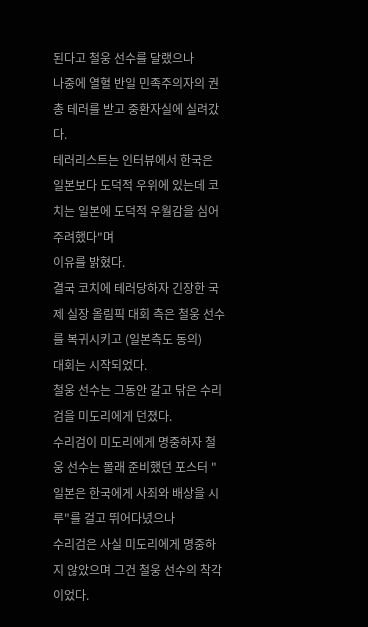된다고 철웅 선수를 달랬으나
나중에 열혈 반일 민족주의자의 권총 테러를 받고 중환자실에 실려갔다.
테러리스트는 인터뷰에서 한국은 일본보다 도덕적 우위에 있는데 코치는 일본에 도덕적 우월감을 심어주려했다"며
이유를 밝혔다.
결국 코치에 테러당하자 긴장한 국제 실장 올림픽 대회 측은 철웅 선수를 복귀시키고 (일본측도 동의)
대회는 시작되었다.
철웅 선수는 그동안 갈고 닦은 수리검을 미도리에게 던졌다.
수리검이 미도리에게 명중하자 철웅 선수는 몰래 준비했던 포스터 "일본은 한국에게 사죄와 배상을 시루"를 걸고 뛰어다녔으나
수리검은 사실 미도리에게 명중하지 않았으며 그건 철웅 선수의 착각이었다.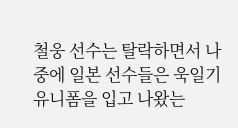철웅 선수는 탈락하면서 나중에 일본 선수들은 욱일기 유니폼을 입고 나왔는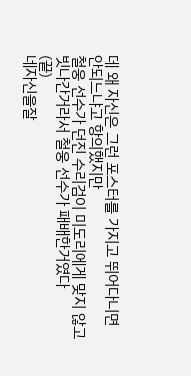데 왜 자신은 그런 포스터를 가지고 뛰어다니면 안되느냐고 항의했지만
철웅 선수가 던진 수리검이 미도리에게 맞지 않고 빗나간거라서 철웅 선수가 패배한거였다
(끝)
네자신을잘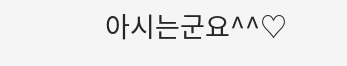아시는군요^^♡